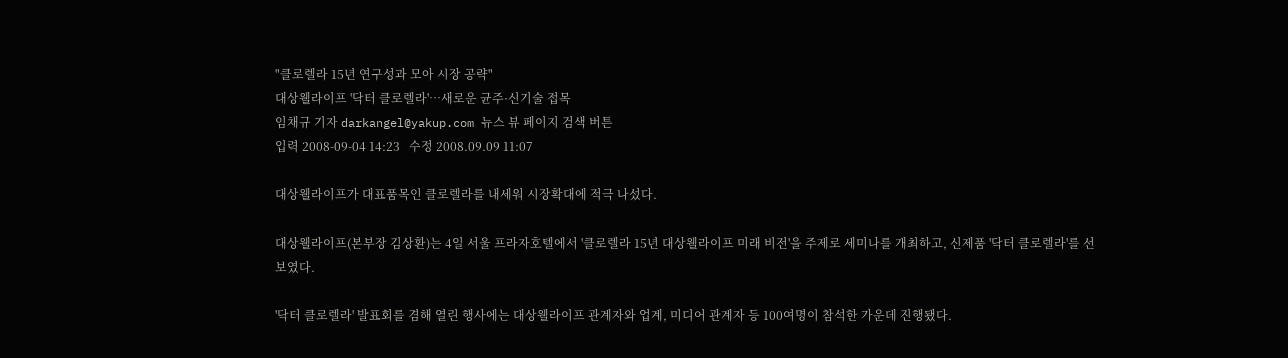"클로렐라 15년 연구성과 모아 시장 공략"
대상웰라이프 '닥터 클로렐라'…새로운 균주·신기술 접목
임채규 기자 darkangel@yakup.com 뉴스 뷰 페이지 검색 버튼
입력 2008-09-04 14:23   수정 2008.09.09 11:07

대상웰라이프가 대표품목인 클로렐라를 내세워 시장확대에 적극 나섰다.

대상웰라이프(본부장 김상환)는 4일 서울 프라자호텔에서 '클로렐라 15년 대상웰라이프 미래 비전'을 주제로 세미나를 개최하고, 신제품 '닥터 클로렐라'를 선보였다.

'닥터 클로렐라' 발표회를 겸해 열린 행사에는 대상웰라이프 관계자와 업계, 미디어 관계자 등 100여명이 참석한 가운데 진행됐다.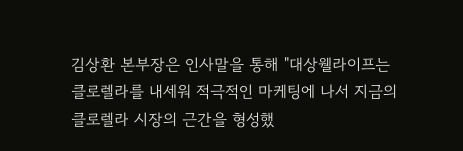김상환 본부장은 인사말을 통해 "대상웰라이프는 클로렐라를 내세워 적극적인 마케팅에 나서 지금의 클로렐라 시장의 근간을 형성했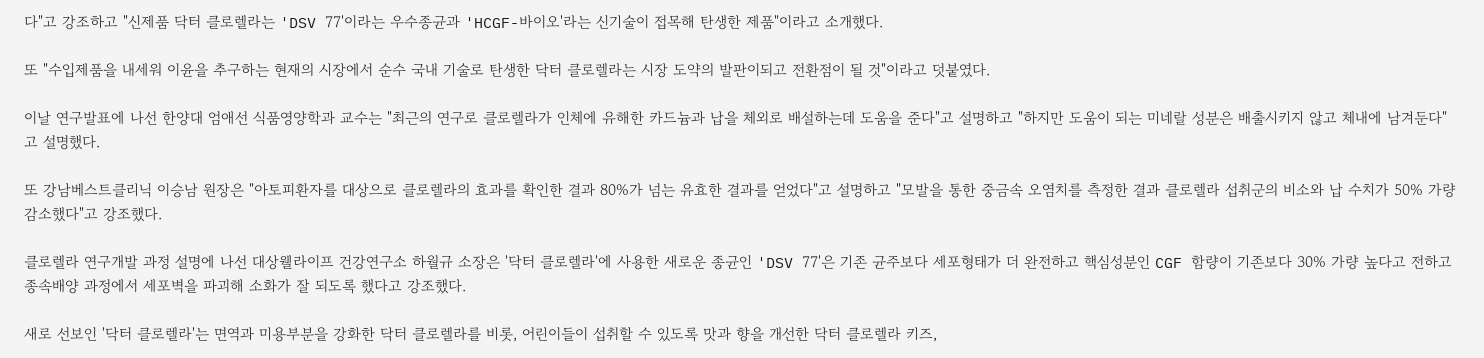다"고 강조하고 "신제품 닥터 클로렐라는 'DSV 77'이라는 우수종균과 'HCGF-바이오'라는 신기술이 접목해 탄생한 제품"이라고 소개했다.

또 "수입제품을 내세워 이윤을 추구하는 현재의 시장에서 순수 국내 기술로 탄생한 닥터 클로렐라는 시장 도약의 발판이되고 전환점이 될 것"이라고 덧붙였다.

이날 연구발표에 나선 한양대 엄애선 식품영양학과 교수는 "최근의 연구로 클로렐라가 인체에 유해한 카드늄과 납을 체외로 배설하는데 도움을 준다"고 설명하고 "하지만 도움이 되는 미네랄 성분은 배출시키지 않고 체내에 남겨둔다"고 설명했다.

또 강남베스트클리닉 이승남 원장은 "아토피환자를 대상으로 클로렐라의 효과를 확인한 결과 80%가 넘는 유효한 결과를 얻었다"고 설명하고 "모발을 통한 중금속 오염치를 측정한 결과 클로렐라 섭취군의 비소와 납 수치가 50% 가량 감소했다"고 강조했다.

클로렐라 연구개발 과정 설명에 나선 대상웰라이프 건강연구소 하월규 소장은 '닥터 클로렐라'에 사용한 새로운 종균인 'DSV 77'은 기존 균주보다 세포형태가 더 완전하고 핵심성분인 CGF 함량이 기존보다 30% 가량 높다고 전하고 종속배양 과정에서 세포벽을 파괴해 소화가 잘 되도록 했다고 강조했다.

새로 선보인 '닥터 클로렐라'는 면역과 미용부분을 강화한 닥터 클로렐라를 비롯, 어린이들이 섭취할 수 있도록 맛과 향을 개선한 닥터 클로렐라 키즈,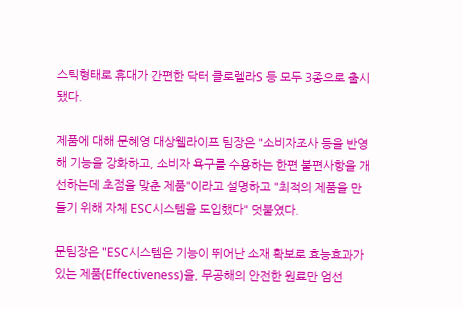스틱형태로 휴대가 간편한 닥터 클로렐라S 등 모두 3종으로 출시됐다.

제품에 대해 문혜영 대상웰라이프 팀장은 "소비자조사 등을 반영해 기능을 강화하고, 소비자 욕구를 수용하는 한편 불편사항을 개선하는데 초점을 맞춘 제품"이라고 설명하고 "최적의 제품을 만들기 위해 자체 ESC시스템을 도입했다" 덧붙였다.

문팀장은 "ESC시스템은 기능이 뛰어난 소재 확보로 효능효과가 있는 제품(Effectiveness)을, 무공해의 안전한 원료만 엄선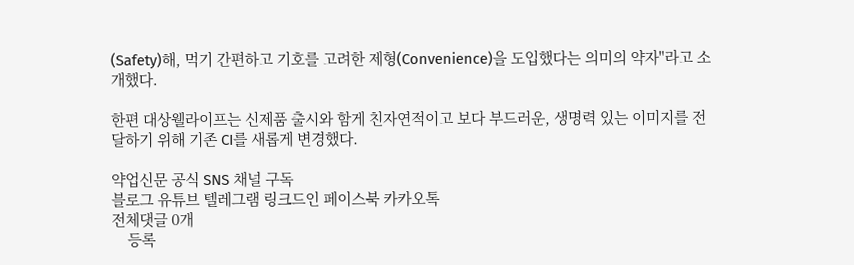(Safety)해, 먹기 간편하고 기호를 고려한 제형(Convenience)을 도입했다는 의미의 약자"라고 소개했다.

한편 대상웰라이프는 신제품 출시와 함게 친자연적이고 보다 부드러운, 생명력 있는 이미지를 전달하기 위해 기존 CI를 새롭게 변경했다.

약업신문 공식 SNS 채널 구독
블로그 유튜브 텔레그램 링크드인 페이스북 카카오톡
전체댓글 0개
    등록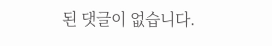된 댓글이 없습니다.